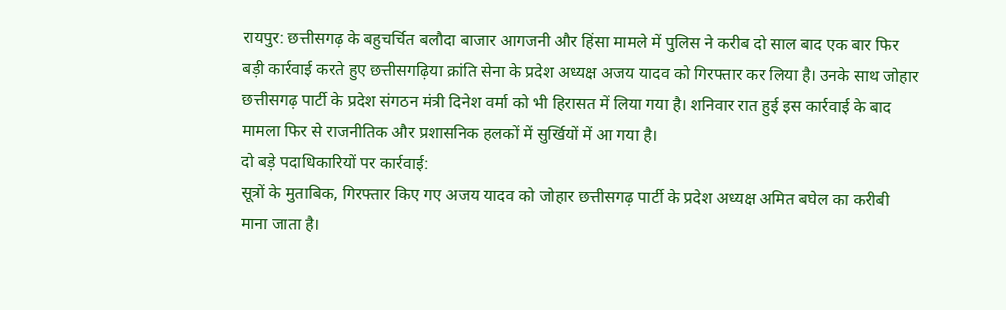रायपुर: छत्तीसगढ़ के बहुचर्चित बलौदा बाजार आगजनी और हिंसा मामले में पुलिस ने करीब दो साल बाद एक बार फिर बड़ी कार्रवाई करते हुए छत्तीसगढ़िया क्रांति सेना के प्रदेश अध्यक्ष अजय यादव को गिरफ्तार कर लिया है। उनके साथ जोहार छत्तीसगढ़ पार्टी के प्रदेश संगठन मंत्री दिनेश वर्मा को भी हिरासत में लिया गया है। शनिवार रात हुई इस कार्रवाई के बाद मामला फिर से राजनीतिक और प्रशासनिक हलकों में सुर्खियों में आ गया है।
दो बड़े पदाधिकारियों पर कार्रवाई:
सूत्रों के मुताबिक, गिरफ्तार किए गए अजय यादव को जोहार छत्तीसगढ़ पार्टी के प्रदेश अध्यक्ष अमित बघेल का करीबी माना जाता है।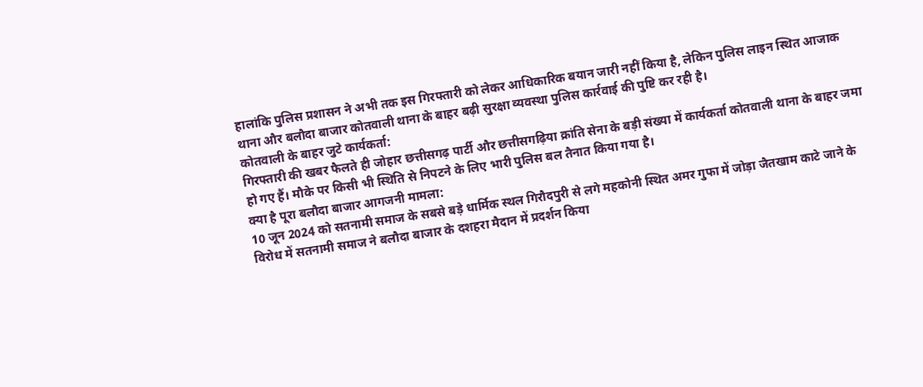हालांकि पुलिस प्रशासन ने अभी तक इस गिरफ्तारी को लेकर आधिकारिक बयान जारी नहीं किया है, लेकिन पुलिस लाइन स्थित आजाक थाना और बलौदा बाजार कोतवाली थाना के बाहर बढ़ी सुरक्षा व्यवस्था पुलिस कार्रवाई की पुष्टि कर रही है।
कोतवाली के बाहर जुटे कार्यकर्ता:
गिरफ्तारी की खबर फैलते ही जोहार छत्तीसगढ़ पार्टी और छत्तीसगढ़िया क्रांति सेना के बड़ी संख्या में कार्यकर्ता कोतवाली थाना के बाहर जमा हो गए हैं। मौके पर किसी भी स्थिति से निपटने के लिए भारी पुलिस बल तैनात किया गया है।
क्या है पूरा बलौदा बाजार आगजनी मामला:
10 जून 2024 को सतनामी समाज के सबसे बड़े धार्मिक स्थल गिरौदपुरी से लगे महकोनी स्थित अमर गुफा में जोड़ा जैतखाम काटे जाने के विरोध में सतनामी समाज ने बलौदा बाजार के दशहरा मैदान में प्रदर्शन किया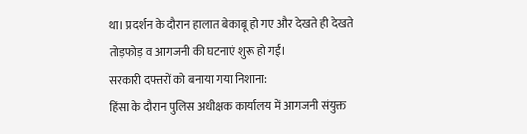था। प्रदर्शन के दौरान हालात बेकाबू हो गए और देखते ही देखते तोड़फोड़ व आगजनी की घटनाएं शुरू हो गईं।
सरकारी दफ्तरों को बनाया गया निशाना:
हिंसा के दौरान पुलिस अधीक्षक कार्यालय में आगजनी संयुक्त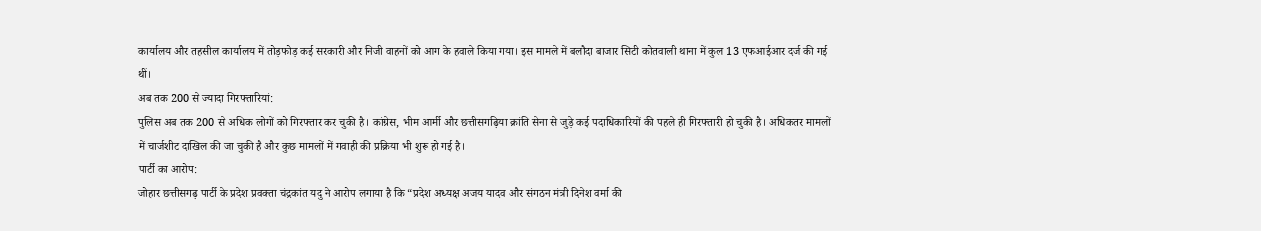कार्यालय और तहसील कार्यालय में तोड़फोड़ कई सरकारी और निजी वाहनों को आग के हवाले किया गया। इस मामले में बलौदा बाजार सिटी कोतवाली थाना में कुल 13 एफआईआर दर्ज की गई थीं।
अब तक 200 से ज्यादा गिरफ्तारियां:
पुलिस अब तक 200 से अधिक लोगों को गिरफ्तार कर चुकी है। कांग्रेस, भीम आर्मी और छत्तीसगढ़िया क्रांति सेना से जुड़े कई पदाधिकारियों की पहले ही गिरफ्तारी हो चुकी है। अधिकतर मामलों में चार्जशीट दाखिल की जा चुकी है और कुछ मामलों में गवाही की प्रक्रिया भी शुरू हो गई है।
पार्टी का आरोप:
जोहार छत्तीसगढ़ पार्टी के प्रदेश प्रवक्ता चंद्रकांत यदु ने आरोप लगाया है कि “प्रदेश अध्यक्ष अजय यादव और संगठन मंत्री दिनेश वर्मा की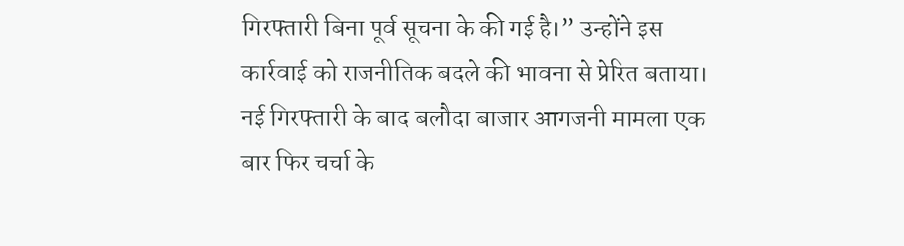गिरफ्तारी बिना पूर्व सूचना के की गई है।” उन्होंने इस कार्रवाई को राजनीतिक बदले की भावना से प्रेरित बताया। नई गिरफ्तारी के बाद बलौदा बाजार आगजनी मामला एक बार फिर चर्चा के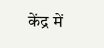केंद्र में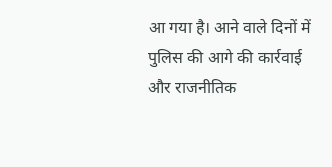आ गया है। आने वाले दिनों में पुलिस की आगे की कार्रवाई और राजनीतिक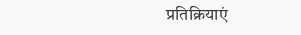प्रतिक्रियाएं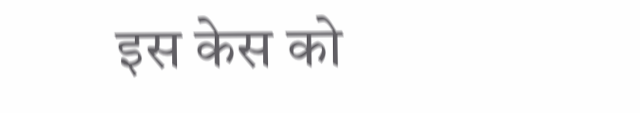इस केस को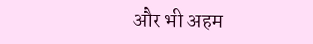और भी अहम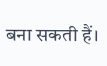बना सकती हैं।